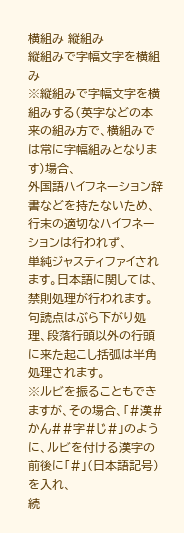横組み 縦組み
縦組みで字幅文字を横組み
※縦組みで字幅文字を横組みする(英字などの本来の組み方で、横組みでは常に字幅組みとなります)場合、
外国語ハイフネーション辞書などを持たないため、行末の適切なハイフネーションは行われず、
単純ジャスティファイされます。日本語に関しては、禁則処理が行われます。
句読点はぶら下がり処理、段落行頭以外の行頭に来た起こし括弧は半角処理されます。
※ルビを振ることもできますが、その場合、「#漢#かん##字#じ#」のように、ルビを付ける漢字の前後に「#」(日本語記号)を入れ、
続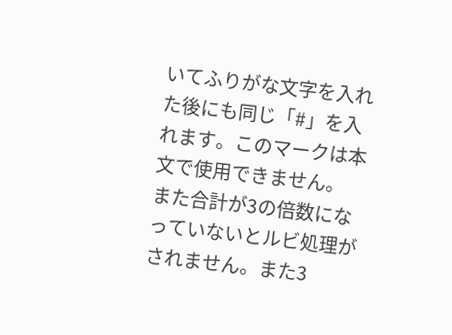いてふりがな文字を入れた後にも同じ「#」を入れます。このマークは本文で使用できません。
また合計が3の倍数になっていないとルビ処理がされません。また3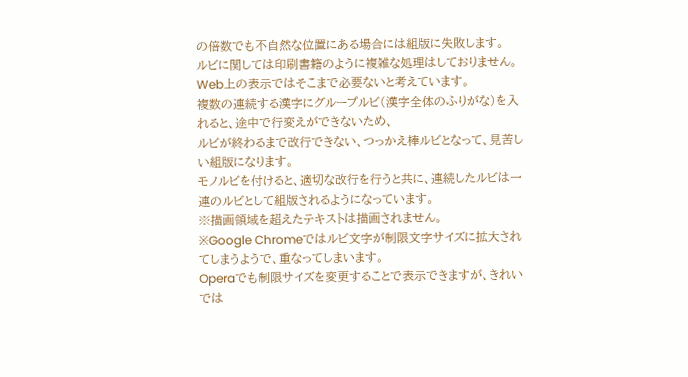の倍数でも不自然な位置にある場合には組版に失敗します。
ルビに関しては印刷書籍のように複雑な処理はしておりません。Web上の表示ではそこまで必要ないと考えています。
複数の連続する漢字にグループルビ(漢字全体のふりがな)を入れると、途中で行変えができないため、
ルビが終わるまで改行できない、つっかえ棒ルビとなって、見苦しい組版になります。
モノルビを付けると、適切な改行を行うと共に、連続したルビは一連のルビとして組版されるようになっています。
※描画領域を超えたテキストは描画されません。
※Google Chromeではルビ文字が制限文字サイズに拡大されてしまうようで、重なってしまいます。
Operaでも制限サイズを変更することで表示できますが、きれいでは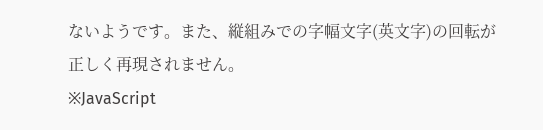ないようです。また、縦組みでの字幅文字(英文字)の回転が
正しく再現されません。
※JavaScript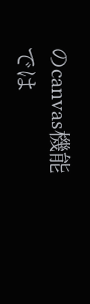のcanvas機能では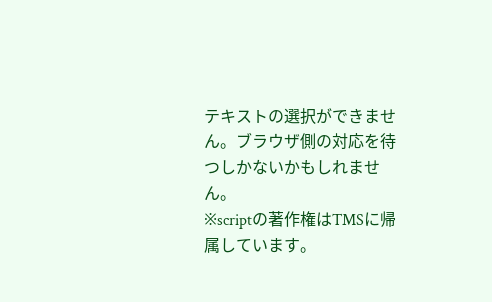テキストの選択ができません。ブラウザ側の対応を待つしかないかもしれません。
※scriptの著作権はTMSに帰属しています。